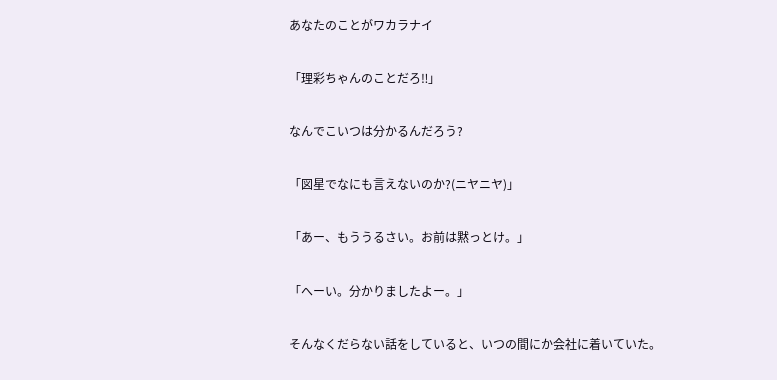あなたのことがワカラナイ

「理彩ちゃんのことだろ‼」

なんでこいつは分かるんだろう?

「図星でなにも言えないのか?(ニヤニヤ)」

「あー、もううるさい。お前は黙っとけ。」

「へーい。分かりましたよー。」

そんなくだらない話をしていると、いつの間にか会社に着いていた。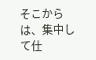そこからは、集中して仕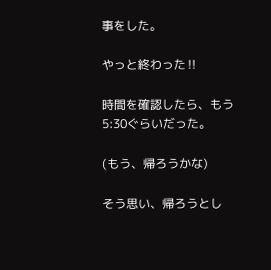事をした。

やっと終わった‼

時間を確認したら、もう5:30ぐらいだった。

(もう、帰ろうかな)

そう思い、帰ろうとし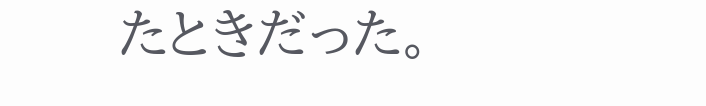たときだった。